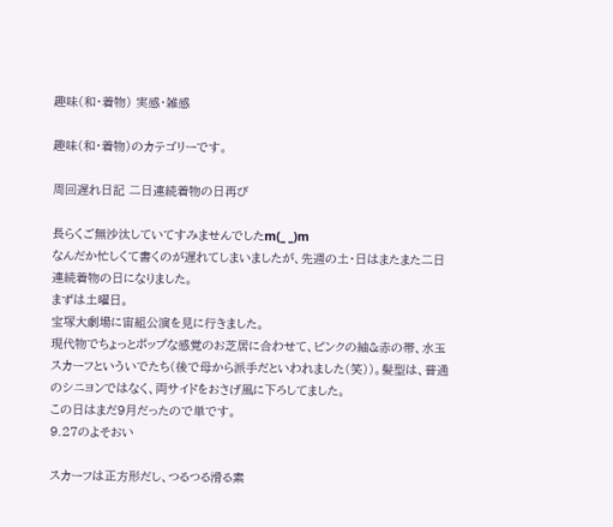趣味(和・着物) 実感・雑感

趣味(和・着物)のカテゴリーです。

周回遅れ日記 二日連続着物の日再び

長らくご無沙汰していてすみませんでしたm(_ _)m
なんだか忙しくて書くのが遅れてしまいましたが、先週の土・日はまたまた二日連続着物の日になりました。
まずは土曜日。
宝塚大劇場に宙組公演を見に行きました。
現代物でちょっとポップな感覚のお芝居に合わせて、ピンクの紬&赤の帯、水玉スカーフといういでたち(後で母から派手だといわれました(笑))。髪型は、普通のシニヨンではなく、両サイドをおさげ風に下ろしてました。
この日はまだ9月だったので単です。
9.27のよそおい

スカーフは正方形だし、つるつる滑る素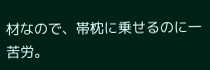材なので、帯枕に乗せるのに一苦労。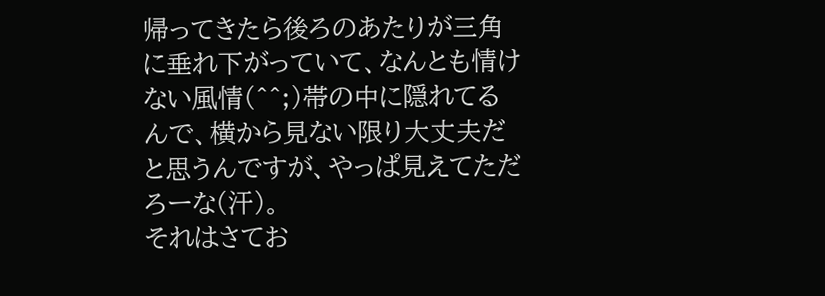帰ってきたら後ろのあたりが三角に垂れ下がっていて、なんとも情けない風情(^^;)帯の中に隠れてるんで、横から見ない限り大丈夫だと思うんですが、やっぱ見えてただろーな(汗)。
それはさてお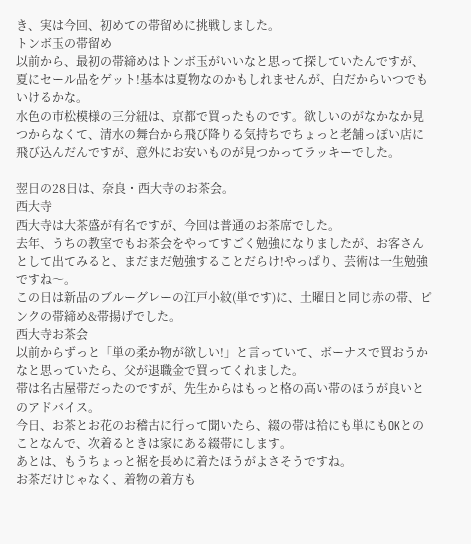き、実は今回、初めての帯留めに挑戦しました。
トンボ玉の帯留め
以前から、最初の帯締めはトンボ玉がいいなと思って探していたんですが、夏にセール品をゲット!基本は夏物なのかもしれませんが、白だからいつでもいけるかな。
水色の市松模様の三分紐は、京都で買ったものです。欲しいのがなかなか見つからなくて、清水の舞台から飛び降りる気持ちでちょっと老舗っぽい店に飛び込んだんですが、意外にお安いものが見つかってラッキーでした。

翌日の28日は、奈良・西大寺のお茶会。
西大寺
西大寺は大茶盛が有名ですが、今回は普通のお茶席でした。
去年、うちの教室でもお茶会をやってすごく勉強になりましたが、お客さんとして出てみると、まだまだ勉強することだらけ!やっぱり、芸術は一生勉強ですね〜。
この日は新品のブルーグレーの江戸小紋(単です)に、土曜日と同じ赤の帯、ピンクの帯締め&帯揚げでした。
西大寺お茶会
以前からずっと「単の柔か物が欲しい!」と言っていて、ボーナスで買おうかなと思っていたら、父が退職金で買ってくれました。
帯は名古屋帯だったのですが、先生からはもっと格の高い帯のほうが良いとのアドバイス。
今日、お茶とお花のお稽古に行って聞いたら、綴の帯は袷にも単にもOKとのことなんで、次着るときは家にある綴帯にします。
あとは、もうちょっと裾を長めに着たほうがよさそうですね。
お茶だけじゃなく、着物の着方も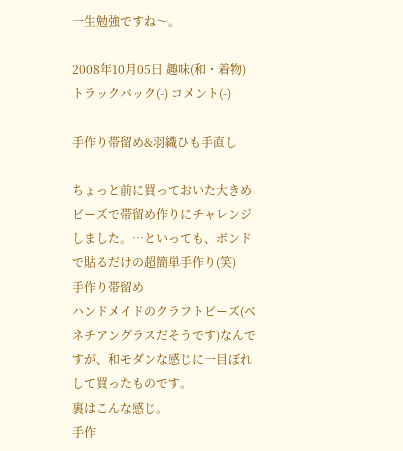一生勉強ですね〜。

2008年10月05日 趣味(和・着物) トラックバック(-) コメント(-)

手作り帯留め&羽織ひも手直し

ちょっと前に買っておいた大きめビーズで帯留め作りにチャレンジしました。…といっても、ボンドで貼るだけの超簡単手作り(笑)
手作り帯留め
ハンドメイドのクラフトビーズ(ベネチアングラスだそうです)なんですが、和モダンな感じに一目ぼれして買ったものです。
裏はこんな感じ。
手作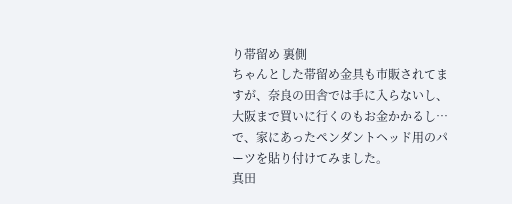り帯留め 裏側
ちゃんとした帯留め金具も市販されてますが、奈良の田舎では手に入らないし、大阪まで買いに行くのもお金かかるし…で、家にあったペンダントヘッド用のパーツを貼り付けてみました。
真田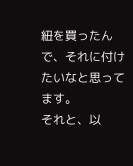紐を買ったんで、それに付けたいなと思ってます。
それと、以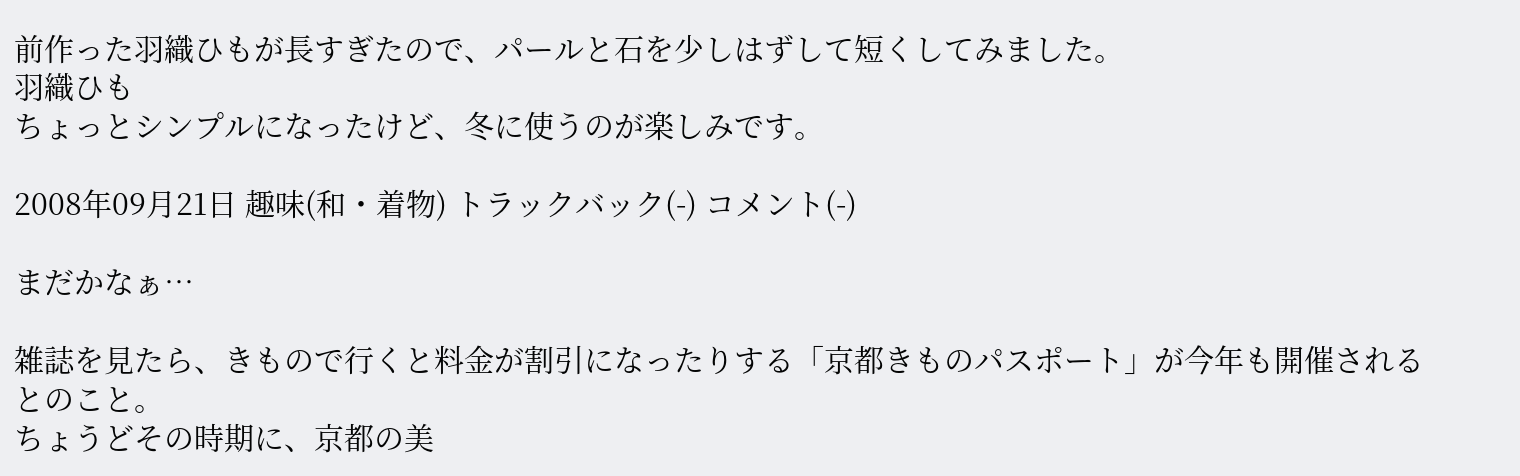前作った羽織ひもが長すぎたので、パールと石を少しはずして短くしてみました。
羽織ひも
ちょっとシンプルになったけど、冬に使うのが楽しみです。

2008年09月21日 趣味(和・着物) トラックバック(-) コメント(-)

まだかなぁ…

雑誌を見たら、きもので行くと料金が割引になったりする「京都きものパスポート」が今年も開催されるとのこと。
ちょうどその時期に、京都の美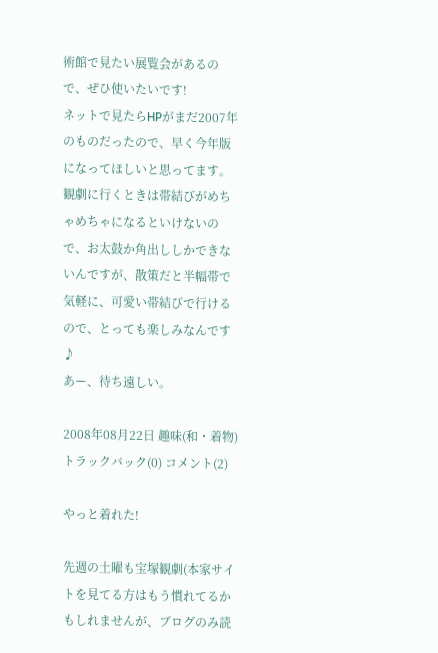術館で見たい展覧会があるので、ぜひ使いたいです!
ネットで見たらHPがまだ2007年のものだったので、早く今年版になってほしいと思ってます。
観劇に行くときは帯結びがめちゃめちゃになるといけないので、お太鼓か角出ししかできないんですが、散策だと半幅帯で気軽に、可愛い帯結びで行けるので、とっても楽しみなんです♪
あー、待ち遠しい。

2008年08月22日 趣味(和・着物) トラックバック(0) コメント(2)

やっと着れた!

先週の土曜も宝塚観劇(本家サイトを見てる方はもう慣れてるかもしれませんが、ブログのみ読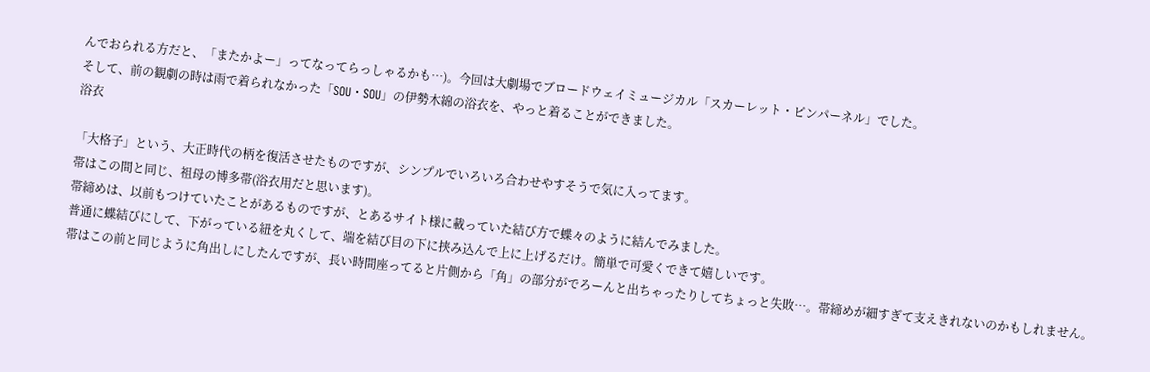んでおられる方だと、「またかよー」ってなってらっしゃるかも…)。今回は大劇場でブロードウェイミュージカル「スカーレット・ピンパーネル」でした。
そして、前の観劇の時は雨で着られなかった「SOU・SOU」の伊勢木綿の浴衣を、やっと着ることができました。
浴衣

「大格子」という、大正時代の柄を復活させたものですが、シンプルでいろいろ合わせやすそうで気に入ってます。
帯はこの間と同じ、祖母の博多帯(浴衣用だと思います)。
帯締めは、以前もつけていたことがあるものですが、とあるサイト様に載っていた結び方で蝶々のように結んでみました。
普通に蝶結びにして、下がっている紐を丸くして、端を結び目の下に挟み込んで上に上げるだけ。簡単で可愛くできて嬉しいです。
帯はこの前と同じように角出しにしたんですが、長い時間座ってると片側から「角」の部分がでろーんと出ちゃったりしてちょっと失敗…。帯締めが細すぎて支えきれないのかもしれません。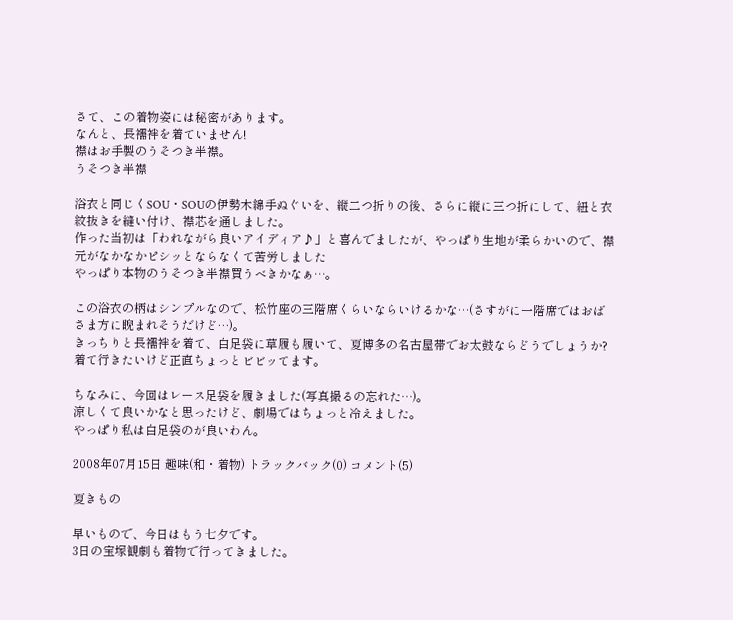さて、この着物姿には秘密があります。
なんと、長襦袢を着ていません!
襟はお手製のうそつき半襟。
うそつき半襟

浴衣と同じくSOU・SOUの伊勢木綿手ぬぐいを、縦二つ折りの後、さらに縦に三つ折にして、紐と衣紋抜きを縫い付け、襟芯を通しました。
作った当初は「われながら良いアイディア♪」と喜んでましたが、やっぱり生地が柔らかいので、襟元がなかなかピシッとならなくて苦労しました
やっぱり本物のうそつき半襟買うべきかなぁ…。

この浴衣の柄はシンプルなので、松竹座の三階席くらいならいけるかな…(さすがに一階席ではおばさま方に睨まれそうだけど…)。
きっちりと長襦袢を着て、白足袋に草履も履いて、夏博多の名古屋帯でお太鼓ならどうでしょうか?
着て行きたいけど正直ちょっとビビッてます。

ちなみに、今回はレース足袋を履きました(写真撮るの忘れた…)。
涼しくて良いかなと思ったけど、劇場ではちょっと冷えました。
やっぱり私は白足袋のが良いわん。

2008年07月15日 趣味(和・着物) トラックバック(0) コメント(5)

夏きもの

早いもので、今日はもう七夕です。
3日の宝塚観劇も着物で行ってきました。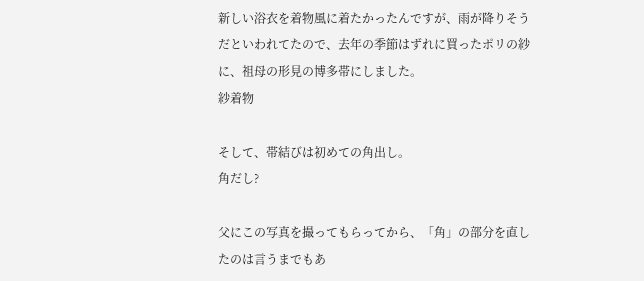新しい浴衣を着物風に着たかったんですが、雨が降りそうだといわれてたので、去年の季節はずれに買ったポリの紗に、祖母の形見の博多帯にしました。
紗着物

そして、帯結びは初めての角出し。
角だし?

父にこの写真を撮ってもらってから、「角」の部分を直したのは言うまでもあ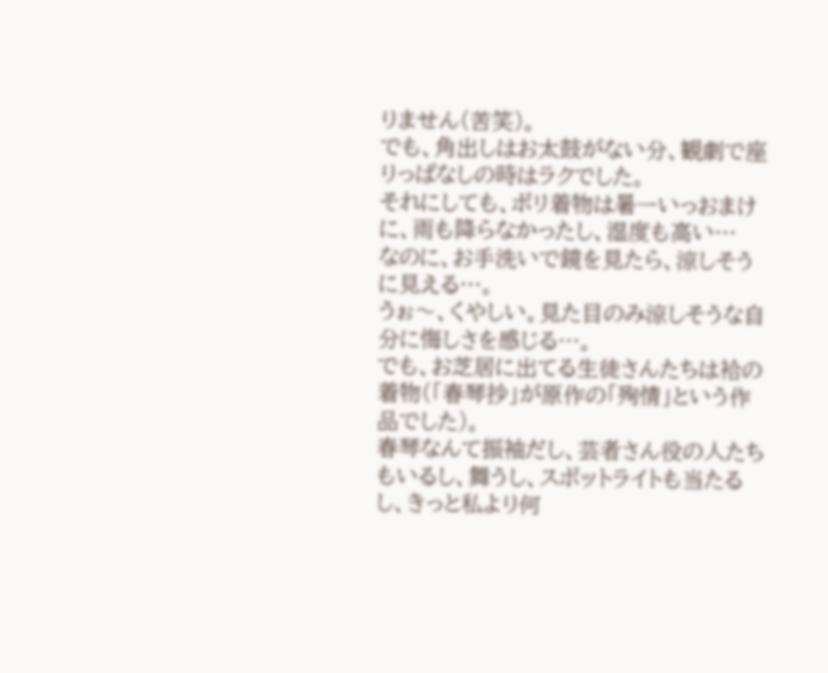りません(苦笑)。
でも、角出しはお太鼓がない分、観劇で座りっぱなしの時はラクでした。
それにしても、ポリ着物は暑ーいっおまけに、雨も降らなかったし、湿度も高い…
なのに、お手洗いで鏡を見たら、涼しそうに見える…。
うぉ〜、くやしい。見た目のみ涼しそうな自分に悔しさを感じる…。
でも、お芝居に出てる生徒さんたちは袷の着物(「春琴抄」が原作の「殉情」という作品でした)。
春琴なんて振袖だし、芸者さん役の人たちもいるし、舞うし、スポットライトも当たるし、きっと私より何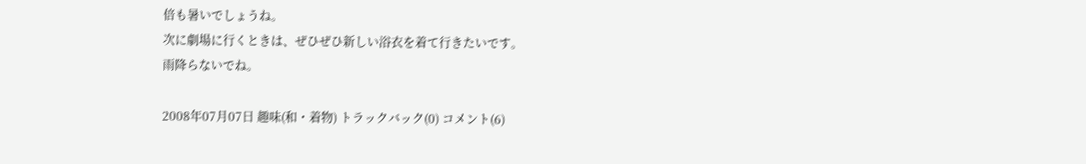倍も暑いでしょうね。
次に劇場に行くときは、ぜひぜひ新しい浴衣を着て行きたいです。
雨降らないでね。

2008年07月07日 趣味(和・着物) トラックバック(0) コメント(6)